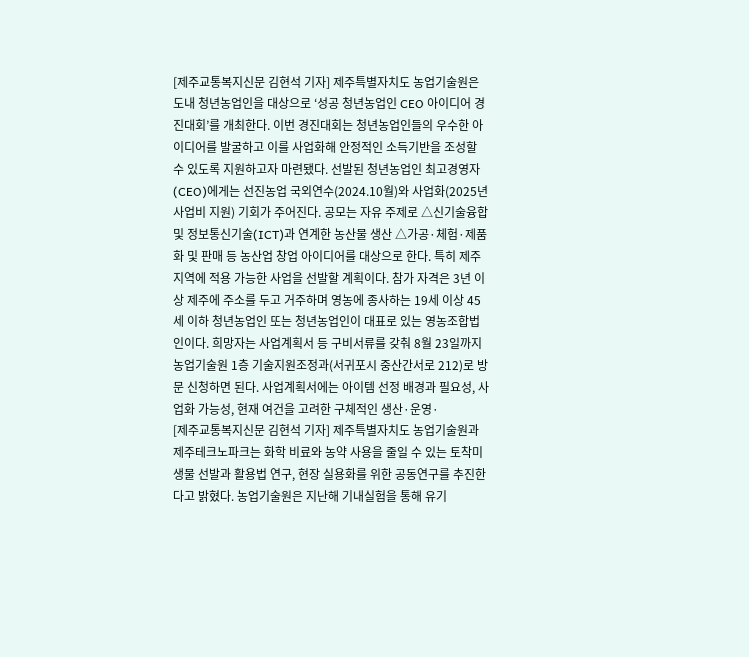[제주교통복지신문 김현석 기자] 제주특별자치도 농업기술원은 도내 청년농업인을 대상으로 ‘성공 청년농업인 CEO 아이디어 경진대회’를 개최한다. 이번 경진대회는 청년농업인들의 우수한 아이디어를 발굴하고 이를 사업화해 안정적인 소득기반을 조성할 수 있도록 지원하고자 마련됐다. 선발된 청년농업인 최고경영자(CEO)에게는 선진농업 국외연수(2024.10월)와 사업화(2025년 사업비 지원) 기회가 주어진다. 공모는 자유 주제로 △신기술융합 및 정보통신기술(ICT)과 연계한 농산물 생산 △가공·체험·제품화 및 판매 등 농산업 창업 아이디어를 대상으로 한다. 특히 제주지역에 적용 가능한 사업을 선발할 계획이다. 참가 자격은 3년 이상 제주에 주소를 두고 거주하며 영농에 종사하는 19세 이상 45세 이하 청년농업인 또는 청년농업인이 대표로 있는 영농조합법인이다. 희망자는 사업계획서 등 구비서류를 갖춰 8월 23일까지 농업기술원 1층 기술지원조정과(서귀포시 중산간서로 212)로 방문 신청하면 된다. 사업계획서에는 아이템 선정 배경과 필요성, 사업화 가능성, 현재 여건을 고려한 구체적인 생산·운영·
[제주교통복지신문 김현석 기자] 제주특별자치도 농업기술원과 제주테크노파크는 화학 비료와 농약 사용을 줄일 수 있는 토착미생물 선발과 활용법 연구, 현장 실용화를 위한 공동연구를 추진한다고 밝혔다. 농업기술원은 지난해 기내실험을 통해 유기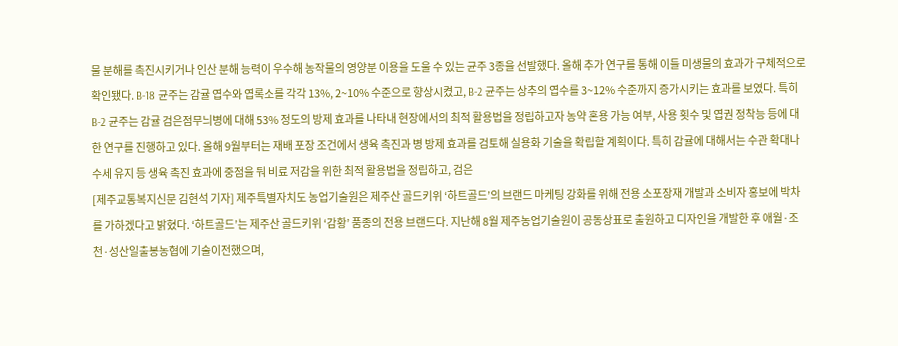물 분해를 촉진시키거나 인산 분해 능력이 우수해 농작물의 영양분 이용을 도울 수 있는 균주 3종을 선발했다. 올해 추가 연구를 통해 이들 미생물의 효과가 구체적으로 확인됐다. B-18 균주는 감귤 엽수와 엽록소를 각각 13%, 2~10% 수준으로 향상시켰고, B-2 균주는 상추의 엽수를 3~12% 수준까지 증가시키는 효과를 보였다. 특히 B-2 균주는 감귤 검은점무늬병에 대해 53% 정도의 방제 효과를 나타내 현장에서의 최적 활용법을 정립하고자 농약 혼용 가능 여부, 사용 횟수 및 엽권 정착능 등에 대한 연구를 진행하고 있다. 올해 9월부터는 재배 포장 조건에서 생육 촉진과 병 방제 효과를 검토해 실용화 기술을 확립할 계획이다. 특히 감귤에 대해서는 수관 확대나 수세 유지 등 생육 촉진 효과에 중점을 둬 비료 저감을 위한 최적 활용법을 정립하고, 검은
[제주교통복지신문 김현석 기자] 제주특별자치도 농업기술원은 제주산 골드키위 ‘하트골드’의 브랜드 마케팅 강화를 위해 전용 소포장재 개발과 소비자 홍보에 박차를 가하겠다고 밝혔다. ‘하트골드’는 제주산 골드키위 ‘감황’ 품종의 전용 브랜드다. 지난해 8월 제주농업기술원이 공동상표로 출원하고 디자인을 개발한 후 애월·조천·성산일출봉농협에 기술이전했으며,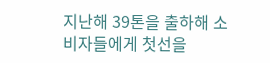지난해 39톤을 출하해 소비자들에게 첫선을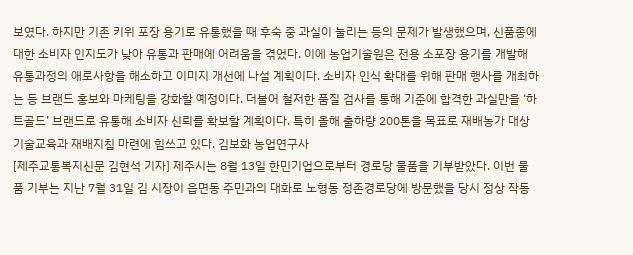보였다. 하지만 기존 키위 포장 용기로 유통했을 때 후숙 중 과실이 눌리는 등의 문제가 발생했으며, 신품종에 대한 소비자 인지도가 낮아 유통과 판매에 어려움을 겪었다. 이에 농업기술원은 전용 소포장 용기를 개발해 유통과정의 애로사항을 해소하고 이미지 개선에 나설 계획이다. 소비자 인식 확대를 위해 판매 행사를 개최하는 등 브랜드 홍보와 마케팅을 강화할 예정이다. 더불어 철저한 품질 검사를 통해 기준에 합격한 과실만을 ‘하트골드’ 브랜드로 유통해 소비자 신뢰를 확보할 계획이다. 특히 올해 출하량 200톤을 목표로 재배농가 대상 기술교육과 재배지침 마련에 힘쓰고 있다. 김보화 농업연구사
[제주교통복지신문 김현석 기자] 제주시는 8월 13일 한민기업으로부터 경로당 물품을 기부받았다. 이번 물품 기부는 지난 7월 31일 김 시장이 읍면동 주민과의 대화로 노형동 정존경로당에 방문했을 당시 정상 작동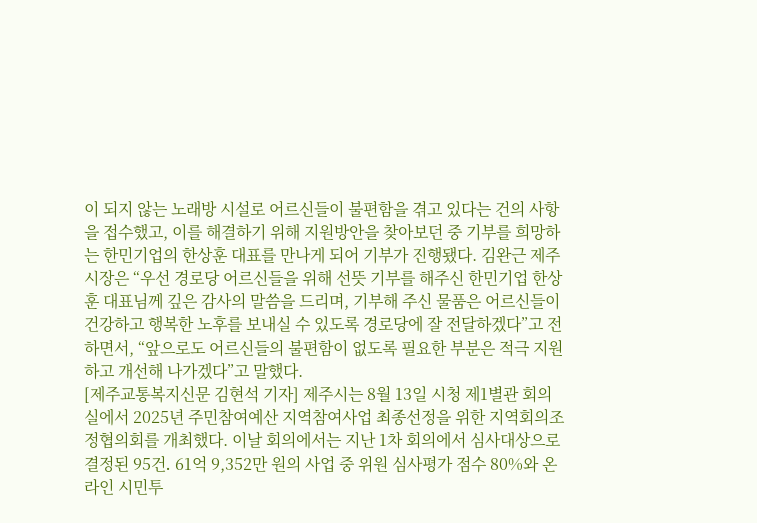이 되지 않는 노래방 시설로 어르신들이 불편함을 겪고 있다는 건의 사항을 접수했고, 이를 해결하기 위해 지원방안을 찾아보던 중 기부를 희망하는 한민기업의 한상훈 대표를 만나게 되어 기부가 진행됐다. 김완근 제주시장은 “우선 경로당 어르신들을 위해 선뜻 기부를 해주신 한민기업 한상훈 대표님께 깊은 감사의 말씀을 드리며, 기부해 주신 물품은 어르신들이 건강하고 행복한 노후를 보내실 수 있도록 경로당에 잘 전달하겠다”고 전하면서, “앞으로도 어르신들의 불편함이 없도록 필요한 부분은 적극 지원하고 개선해 나가겠다”고 말했다.
[제주교통복지신문 김현석 기자] 제주시는 8월 13일 시청 제1별관 회의실에서 2025년 주민참여예산 지역참여사업 최종선정을 위한 지역회의조정협의회를 개최했다. 이날 회의에서는 지난 1차 회의에서 심사대상으로 결정된 95건․ 61억 9,352만 원의 사업 중 위원 심사평가 점수 80%와 온라인 시민투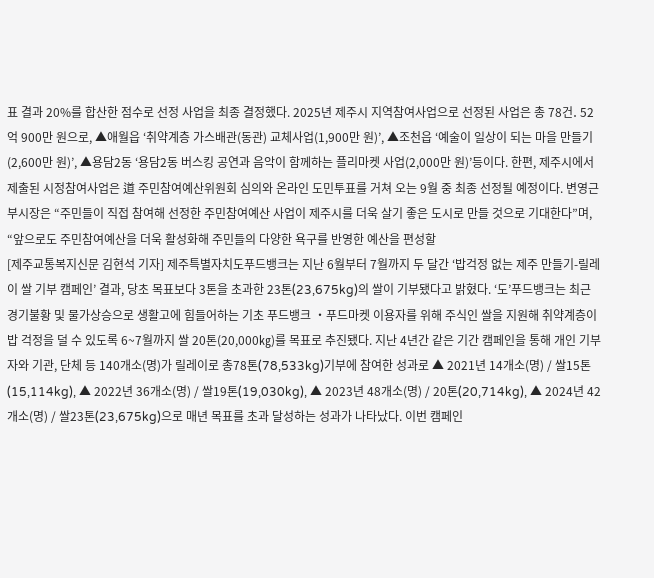표 결과 20%를 합산한 점수로 선정 사업을 최종 결정했다. 2025년 제주시 지역참여사업으로 선정된 사업은 총 78건․ 52억 900만 원으로, ▲애월읍 ‘취약계층 가스배관(동관) 교체사업(1,900만 원)’, ▲조천읍 ‘예술이 일상이 되는 마을 만들기(2,600만 원)’, ▲용담2동 ‘용담2동 버스킹 공연과 음악이 함께하는 플리마켓 사업(2,000만 원)’등이다. 한편, 제주시에서 제출된 시정참여사업은 道 주민참여예산위원회 심의와 온라인 도민투표를 거쳐 오는 9월 중 최종 선정될 예정이다. 변영근 부시장은 “주민들이 직접 참여해 선정한 주민참여예산 사업이 제주시를 더욱 살기 좋은 도시로 만들 것으로 기대한다”며, “앞으로도 주민참여예산을 더욱 활성화해 주민들의 다양한 욕구를 반영한 예산을 편성할
[제주교통복지신문 김현석 기자] 제주특별자치도푸드뱅크는 지난 6월부터 7월까지 두 달간 ‘밥걱정 없는 제주 만들기-릴레이 쌀 기부 캠페인’ 결과, 당초 목표보다 3톤을 초과한 23톤(23,675kg)의 쌀이 기부됐다고 밝혔다. ‘도’푸드뱅크는 최근 경기불황 및 물가상승으로 생활고에 힘들어하는 기초 푸드뱅크 ・푸드마켓 이용자를 위해 주식인 쌀을 지원해 취약계층이 밥 걱정을 덜 수 있도록 6~7월까지 쌀 20톤(20,000㎏)를 목표로 추진됐다. 지난 4년간 같은 기간 캠페인을 통해 개인 기부자와 기관, 단체 등 140개소(명)가 릴레이로 총78톤(78,533kg)기부에 참여한 성과로 ▲ 2021년 14개소(명) / 쌀15톤(15,114kg), ▲ 2022년 36개소(명) / 쌀19톤(19,030kg), ▲ 2023년 48개소(명) / 20톤(20,714kg), ▲ 2024년 42개소(명) / 쌀23톤(23,675kg)으로 매년 목표를 초과 달성하는 성과가 나타났다. 이번 캠페인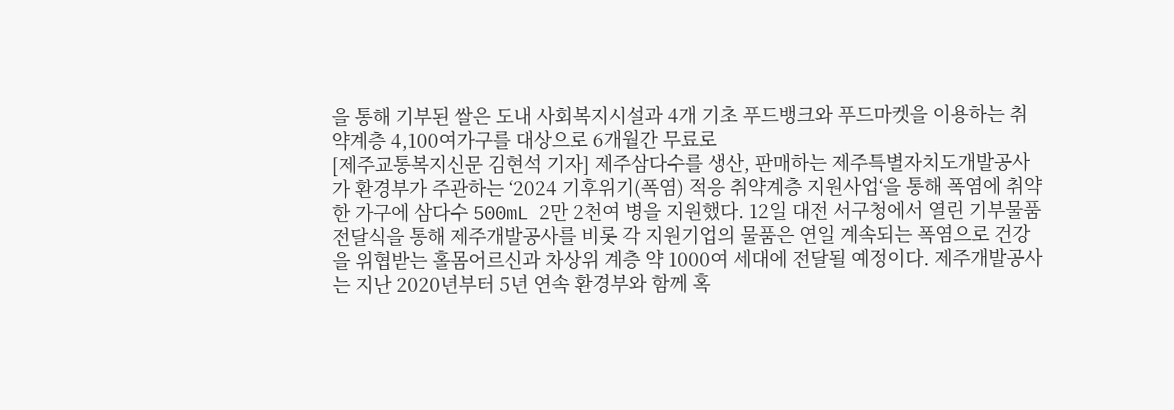을 통해 기부된 쌀은 도내 사회복지시설과 4개 기초 푸드뱅크와 푸드마켓을 이용하는 취약계층 4,100여가구를 대상으로 6개월간 무료로
[제주교통복지신문 김현석 기자] 제주삼다수를 생산, 판매하는 제주특별자치도개발공사가 환경부가 주관하는 ‘2024 기후위기(폭염) 적응 취약계층 지원사업‘을 통해 폭염에 취약한 가구에 삼다수 500mL 2만 2천여 병을 지원했다. 12일 대전 서구청에서 열린 기부물품 전달식을 통해 제주개발공사를 비롯 각 지원기업의 물품은 연일 계속되는 폭염으로 건강을 위협받는 홀몸어르신과 차상위 계층 약 1000여 세대에 전달될 예정이다. 제주개발공사는 지난 2020년부터 5년 연속 환경부와 함께 혹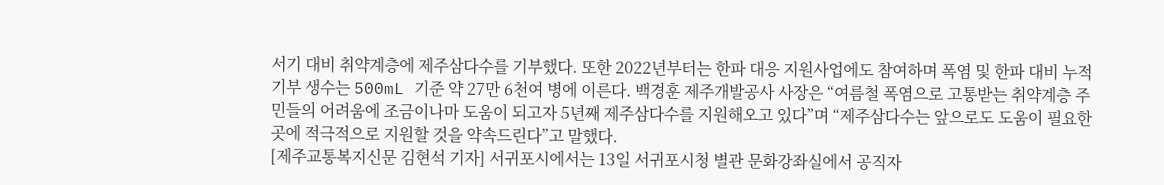서기 대비 취약계층에 제주삼다수를 기부했다. 또한 2022년부터는 한파 대응 지원사업에도 참여하며 폭염 및 한파 대비 누적 기부 생수는 500mL 기준 약 27만 6천여 병에 이른다. 백경훈 제주개발공사 사장은 “여름철 폭염으로 고통받는 취약계층 주민들의 어려움에 조금이나마 도움이 되고자 5년째 제주삼다수를 지원해오고 있다”며 “제주삼다수는 앞으로도 도움이 필요한 곳에 적극적으로 지원할 것을 약속드린다”고 말했다.
[제주교통복지신문 김현석 기자] 서귀포시에서는 13일 서귀포시청 별관 문화강좌실에서 공직자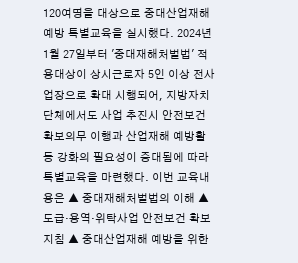120여명을 대상으로 중대산업재해 예방 특별교육을 실시했다. 2024년 1월 27일부터 '중대재해처벌법' 적용대상이 상시근로자 5인 이상 전사업장으로 확대 시행되어, 지방자치단체에서도 사업 추진시 안전보건 확보의무 이행과 산업재해 예방활동 강화의 필요성이 증대됨에 따라 특별교육을 마련했다. 이번 교육내용은 ▲ 중대재해처벌법의 이해 ▲ 도급·용역·위탁사업 안전보건 확보 지침 ▲ 중대산업재해 예방을 위한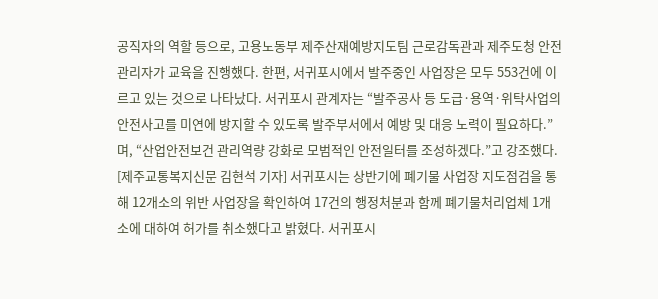공직자의 역할 등으로, 고용노동부 제주산재예방지도팀 근로감독관과 제주도청 안전관리자가 교육을 진행했다. 한편, 서귀포시에서 발주중인 사업장은 모두 553건에 이르고 있는 것으로 나타났다. 서귀포시 관계자는 “발주공사 등 도급·용역·위탁사업의 안전사고를 미연에 방지할 수 있도록 발주부서에서 예방 및 대응 노력이 필요하다.”며, “산업안전보건 관리역량 강화로 모범적인 안전일터를 조성하겠다.”고 강조했다.
[제주교통복지신문 김현석 기자] 서귀포시는 상반기에 폐기물 사업장 지도점검을 통해 12개소의 위반 사업장을 확인하여 17건의 행정처분과 함께 폐기물처리업체 1개소에 대하여 허가를 취소했다고 밝혔다. 서귀포시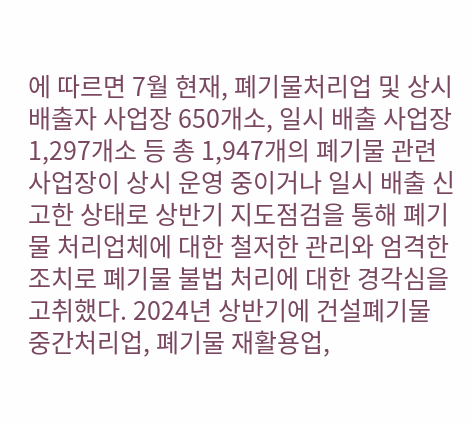에 따르면 7월 현재, 폐기물처리업 및 상시배출자 사업장 650개소, 일시 배출 사업장 1,297개소 등 총 1,947개의 폐기물 관련 사업장이 상시 운영 중이거나 일시 배출 신고한 상태로 상반기 지도점검을 통해 폐기물 처리업체에 대한 철저한 관리와 엄격한 조치로 폐기물 불법 처리에 대한 경각심을 고취했다. 2024년 상반기에 건설폐기물 중간처리업, 폐기물 재활용업,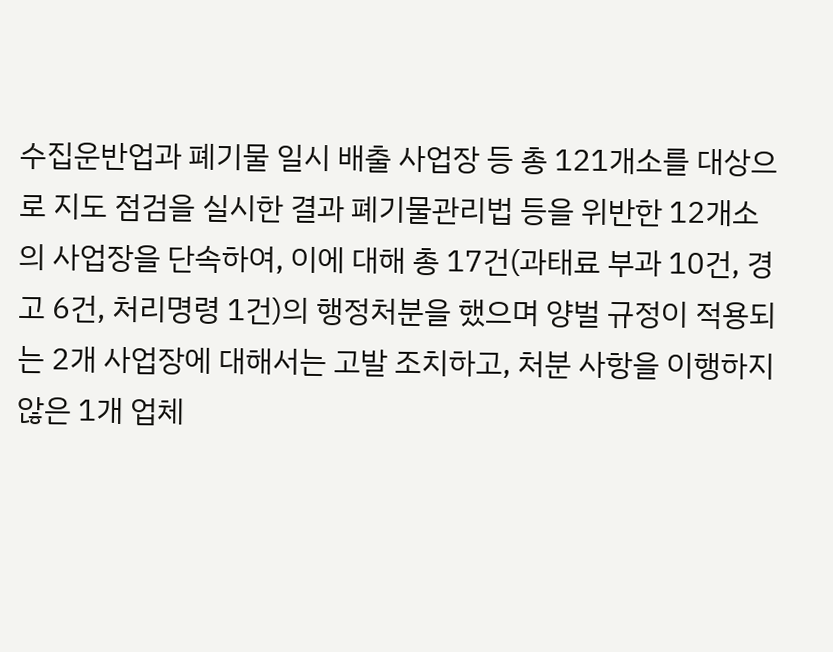수집운반업과 폐기물 일시 배출 사업장 등 총 121개소를 대상으로 지도 점검을 실시한 결과 폐기물관리법 등을 위반한 12개소의 사업장을 단속하여, 이에 대해 총 17건(과태료 부과 10건, 경고 6건, 처리명령 1건)의 행정처분을 했으며 양벌 규정이 적용되는 2개 사업장에 대해서는 고발 조치하고, 처분 사항을 이행하지 않은 1개 업체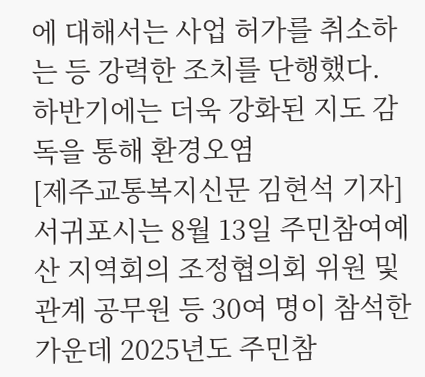에 대해서는 사업 허가를 취소하는 등 강력한 조치를 단행했다. 하반기에는 더욱 강화된 지도 감독을 통해 환경오염
[제주교통복지신문 김현석 기자] 서귀포시는 8월 13일 주민참여예산 지역회의 조정협의회 위원 및 관계 공무원 등 30여 명이 참석한 가운데 2025년도 주민참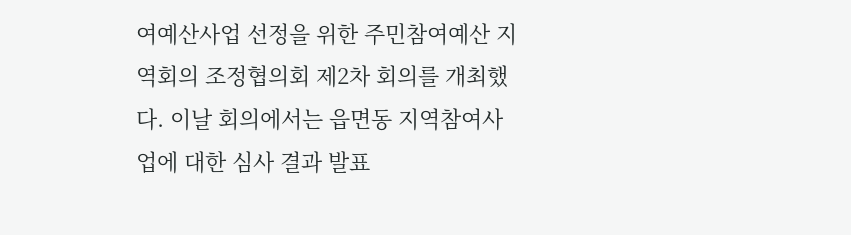여예산사업 선정을 위한 주민참여예산 지역회의 조정협의회 제2차 회의를 개최했다. 이날 회의에서는 읍면동 지역참여사업에 대한 심사 결과 발표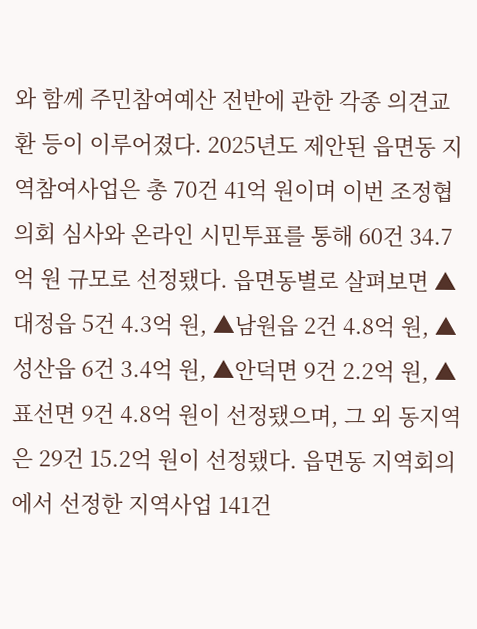와 함께 주민참여예산 전반에 관한 각종 의견교환 등이 이루어졌다. 2025년도 제안된 읍면동 지역참여사업은 총 70건 41억 원이며 이번 조정협의회 심사와 온라인 시민투표를 통해 60건 34.7억 원 규모로 선정됐다. 읍면동별로 살펴보면 ▲대정읍 5건 4.3억 원, ▲남원읍 2건 4.8억 원, ▲성산읍 6건 3.4억 원, ▲안덕면 9건 2.2억 원, ▲표선면 9건 4.8억 원이 선정됐으며, 그 외 동지역은 29건 15.2억 원이 선정됐다. 읍면동 지역회의에서 선정한 지역사업 141건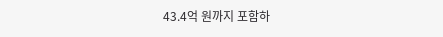43.4억 원까지 포함하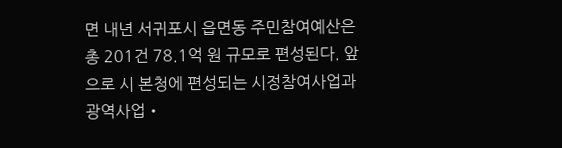면 내년 서귀포시 읍면동 주민참여예산은 총 201건 78.1억 원 규모로 편성된다. 앞으로 시 본청에 편성되는 시정참여사업과 광역사업‧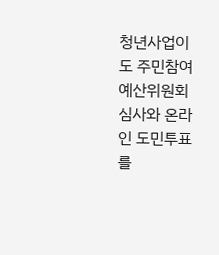청년사업이 도 주민참여예산위원회 심사와 온라인 도민투표를